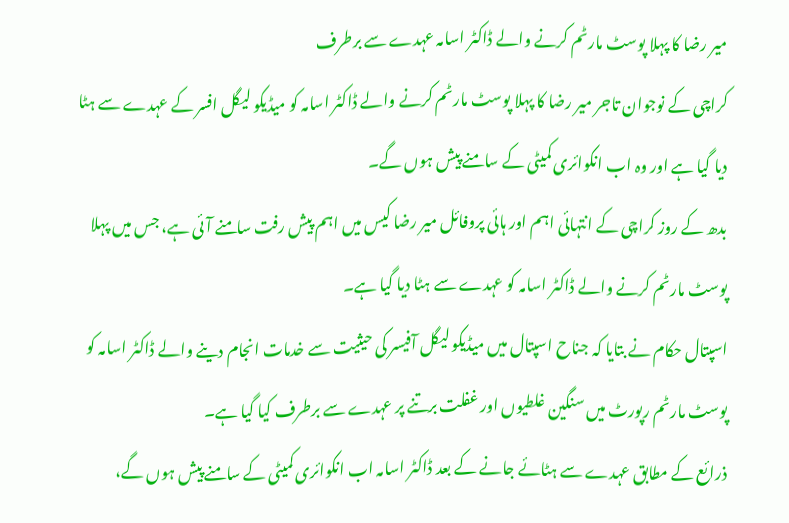میر رضا کا پہلا پوسٹ مارٹم کرنے والے ڈاکٹر اسامہ عہدے سے برطرف
کراچی کے نوجوان تاجر میر رضا کا پہلا پوسٹ مارٹم کرنے والے ڈاکٹر اسامہ کو میڈیکو لیگل افسر کے عہدے سے ہٹا دیا گیا ہے اور وہ اب انکوائری کمیٹی کے سامنے پیش ہوں گے۔
بدھ کے روز کراچی کے انتہائی اہم اور ہائی پروفائل میر رضا کیس میں اہم پیش رفت سامنے آئی ہے، جس میں پہلا پوسٹ مارٹم کرنے والے ڈاکٹر اسامہ کو عہدے سے ہٹا دیا گیا ہے۔
اسپتال حکام نے بتایا کہ جناح اسپتال میں میڈیکو لیگل آفیسر کی حیثیت سے خدمات انجام دینے والے ڈاکٹر اسامہ کو پوسٹ مارٹم رپورٹ میں سنگین غلطیوں اور غفلت برتنے پر عہدے سے برطرف کیا گیا ہے۔
ذرائع کے مطابق عہدے سے ہٹائے جانے کے بعد ڈاکٹر اسامہ اب انکوائری کمیٹی کے سامنے پیش ہوں گے،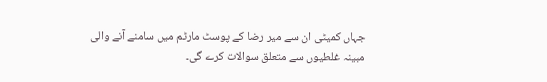جہاں کمیٹی ان سے میر رضا کے پوسٹ مارٹم میں سامنے آنے والی مبینہ غلطیوں سے متعلق سوالات کرے گی۔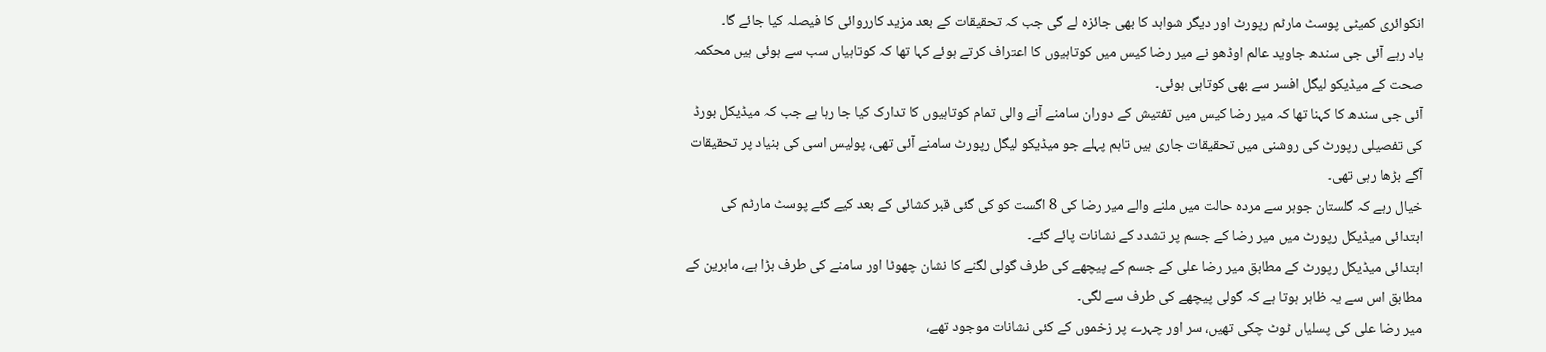انکوائری کمیٹی پوسٹ مارٹم رپورٹ اور دیگر شواہد کا بھی جائزہ لے گی جب کہ تحقیقات کے بعد مزید کارروائی کا فیصلہ کیا جائے گا۔
یاد رہے آئی جی سندھ جاوید عالم اوڈھو نے میر رضا کیس میں کوتاہیوں کا اعتراف کرتے ہوئے کہا تھا کہ کوتاہیاں سب سے ہوئی ہیں محکمہ صحت کے میڈیکو لیگل افسر سے بھی کوتاہی ہوئی۔
آئی جی سندھ کا کہنا تھا کہ میر رضا کیس میں تفتیش کے دوران سامنے آنے والی تمام کوتاہیوں کا تدارک کیا جا رہا ہے جب کہ میڈیکل بورڈ کی تفصیلی رپورٹ کی روشنی میں تحقیقات جاری ہیں تاہم پہلے جو میڈیکو لیگل رپورٹ سامنے آئی تھی، پولیس اسی کی بنیاد پر تحقیقات آگے بڑھا رہی تھی۔
خیال رہے کہ گلستان جوہر سے مردہ حالت میں ملنے والے میر رضا کی 8 اگست کو کی گئی قبر کشائی کے بعد کیے گئے پوسٹ مارٹم کی ابتدائی میڈیکل رپورٹ میں میر رضا کے جسم پر تشدد کے نشانات پائے گئے۔
ابتدائی میڈیکل رپورٹ کے مطابق میر رضا علی کے جسم کے پیچھے کی طرف گولی لگنے کا نشان چھوٹا اور سامنے کی طرف بڑا ہے، ماہرین کے مطابق اس سے یہ ظاہر ہوتا ہے کہ گولی پیچھے کی طرف سے لگی۔
میر رضا علی کی پسلیاں ٹوٹ چکی تھیں، سر اور چہرے پر زخموں کے کئی نشانات موجود تھے،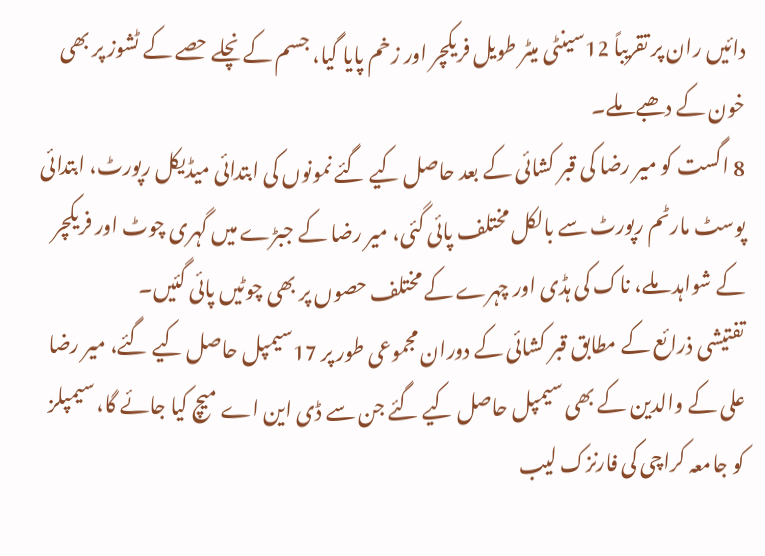دائیں ران پر تقریباً 12سینٹی میٹر طویل فریکچر اور زخم پایا گیا، جسم کے نچلے حصے کے ٹشوز پر بھی خون کے دھبے ملے۔
8 اگست کو میر رضا کی قبر کشائی کے بعد حاصل کیے گئے نمونوں کی ابتدائی میڈیکل رپورٹ، ابتدائی پوسٹ مارٹم رپورٹ سے بالکل مختلف پائی گئی، میر رضا کے جبڑے میں گہری چوٹ اور فریکچر کے شواہد ملے، ناک کی ہڈی اور چہرے کے مختلف حصوں پر بھی چوٹیں پائی گئیں۔
تفتیشی ذرائع کے مطابق قبر کشائی کے دوران مجموعی طور پر 17سیمپل حاصل کیے گئے، میر رضا علی کے والدین کے بھی سیمپل حاصل کیے گئے جن سے ڈی این اے میچ کیا جائے گا، سیمپلز کو جامعہ کراچی کی فارنزک لیب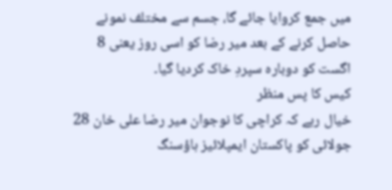میں جمع کروایا جائے گا، جسم سے مختلف نمونے حاصل کرنے کے بعد میر رضا کو اسی روز یعنی 8 اگست کو دوبارہ سپردِ خاک کردیا گیا۔
کیس کا پس منظر
خیال رہے کہ کراچی کا نوجوان میر رضا علی خان 28 جولائی کو پاکستان ایمپلائیز ہاؤسنگ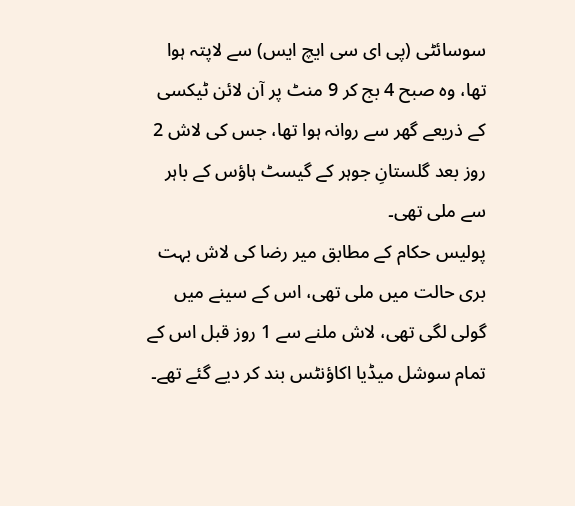سوسائٹی (پی ای سی ایچ ایس) سے لاپتہ ہوا تھا، وہ صبح 4 بج کر 9 منٹ پر آن لائن ٹیکسی کے ذریعے گھر سے روانہ ہوا تھا، جس کی لاش 2 روز بعد گلستانِ جوہر کے گیسٹ ہاؤس کے باہر سے ملی تھی۔
پولیس حکام کے مطابق میر رضا کی لاش بہت بری حالت میں ملی تھی، اس کے سینے میں گولی لگی تھی، لاش ملنے سے 1 روز قبل اس کے تمام سوشل میڈیا اکاؤنٹس بند کر دیے گئے تھے۔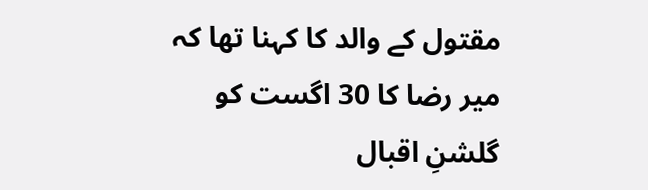مقتول کے والد کا کہنا تھا کہ میر رضا کا 30 اگست کو گلشنِ اقبال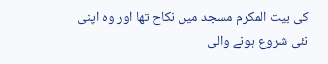کی بیت المکرم مسجد میں نکاح تھا اور وہ اپنی نئی شروع ہونے والی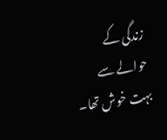زندگی کے حوالے سے بہت خوش تھا۔